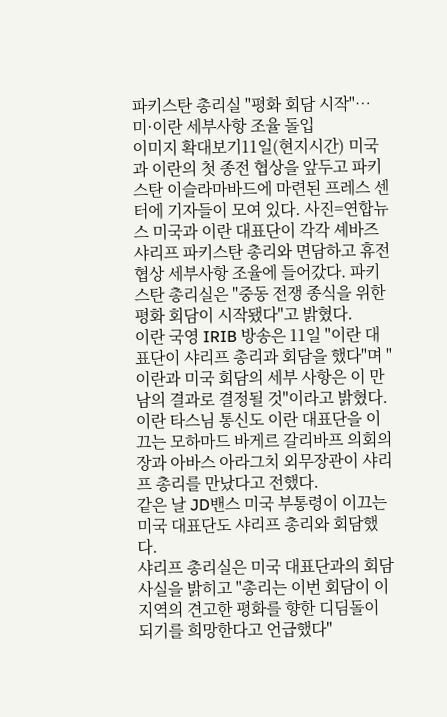파키스탄 총리실 "평화 회담 시작"…미·이란 세부사항 조율 돌입
이미지 확대보기11일(현지시간) 미국과 이란의 첫 종전 협상을 앞두고 파키스탄 이슬라마바드에 마련된 프레스 센터에 기자들이 모여 있다. 사진=연합뉴스 미국과 이란 대표단이 각각 셰바즈 샤리프 파키스탄 총리와 면담하고 휴전 협상 세부사항 조율에 들어갔다. 파키스탄 총리실은 "중동 전쟁 종식을 위한 평화 회담이 시작됐다"고 밝혔다.
이란 국영 IRIB 방송은 11일 "이란 대표단이 샤리프 총리과 회담을 했다"며 "이란과 미국 회담의 세부 사항은 이 만남의 결과로 결정될 것"이라고 밝혔다.
이란 타스님 통신도 이란 대표단을 이끄는 모하마드 바게르 갈리바프 의회의장과 아바스 아라그치 외무장관이 샤리프 총리를 만났다고 전했다.
같은 날 JD밴스 미국 부통령이 이끄는 미국 대표단도 샤리프 총리와 회담했다.
샤리프 총리실은 미국 대표단과의 회담 사실을 밝히고 "총리는 이번 회담이 이 지역의 견고한 평화를 향한 디딤돌이 되기를 희망한다고 언급했다"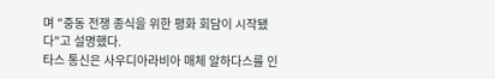며 "중동 전쟁 종식을 위한 평화 회담이 시작됐다"고 설명했다.
타스 통신은 사우디아라비아 매체 알하다스를 인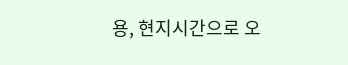용, 현지시간으로 오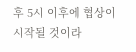후 5시 이후에 협상이 시작될 것이라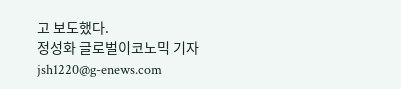고 보도했다.
정성화 글로벌이코노믹 기자 jsh1220@g-enews.com